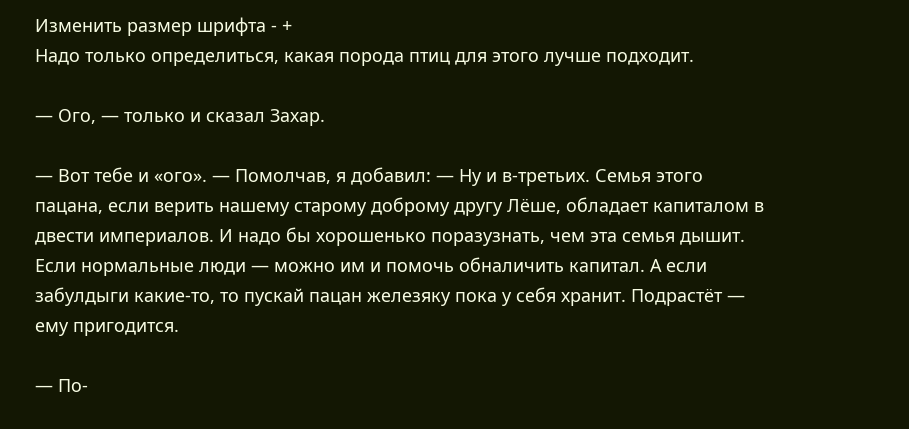Изменить размер шрифта - +
Надо только определиться, какая порода птиц для этого лучше подходит.

— Ого, — только и сказал Захар.

— Вот тебе и «ого». — Помолчав, я добавил: — Ну и в-третьих. Семья этого пацана, если верить нашему старому доброму другу Лёше, обладает капиталом в двести империалов. И надо бы хорошенько поразузнать, чем эта семья дышит. Если нормальные люди — можно им и помочь обналичить капитал. А если забулдыги какие-то, то пускай пацан железяку пока у себя хранит. Подрастёт — ему пригодится.

— По-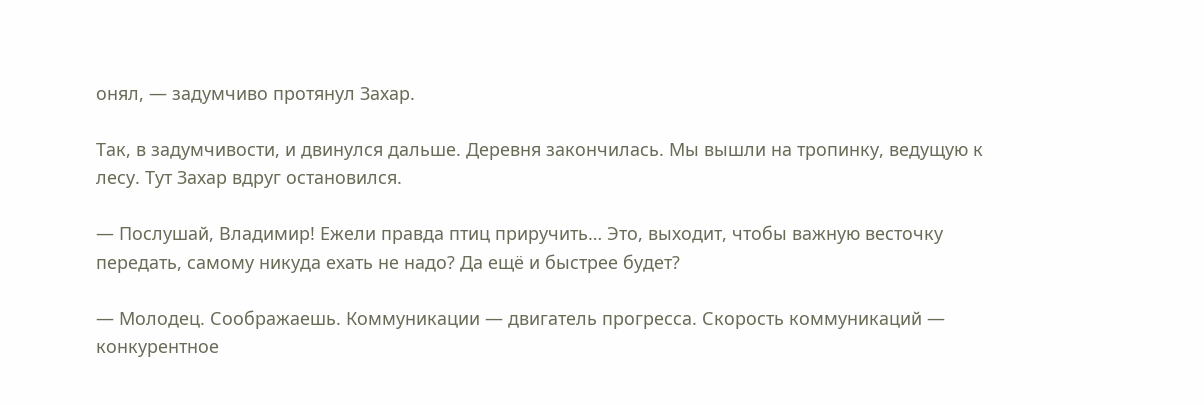онял, — задумчиво протянул Захар.

Так, в задумчивости, и двинулся дальше. Деревня закончилась. Мы вышли на тропинку, ведущую к лесу. Тут Захар вдруг остановился.

— Послушай, Владимир! Ежели правда птиц приручить… Это, выходит, чтобы важную весточку передать, самому никуда ехать не надо? Да ещё и быстрее будет?

— Молодец. Соображаешь. Коммуникации — двигатель прогресса. Скорость коммуникаций — конкурентное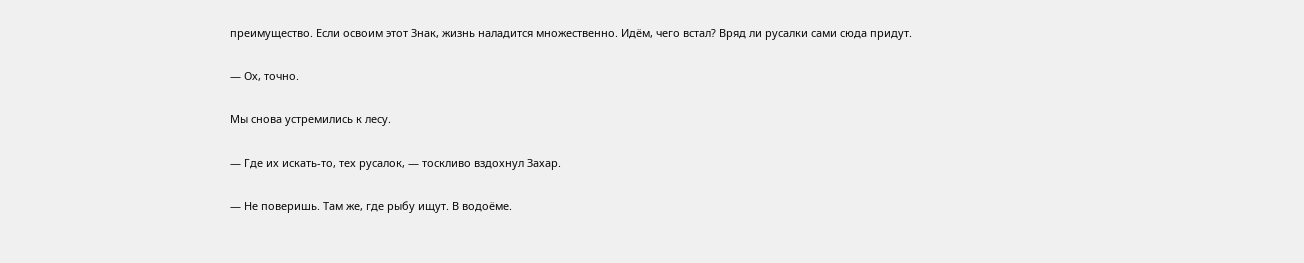преимущество. Если освоим этот Знак, жизнь наладится множественно. Идём, чего встал? Вряд ли русалки сами сюда придут.

— Ох, точно.

Мы снова устремились к лесу.

— Где их искать-то, тех русалок, — тоскливо вздохнул Захар.

— Не поверишь. Там же, где рыбу ищут. В водоёме.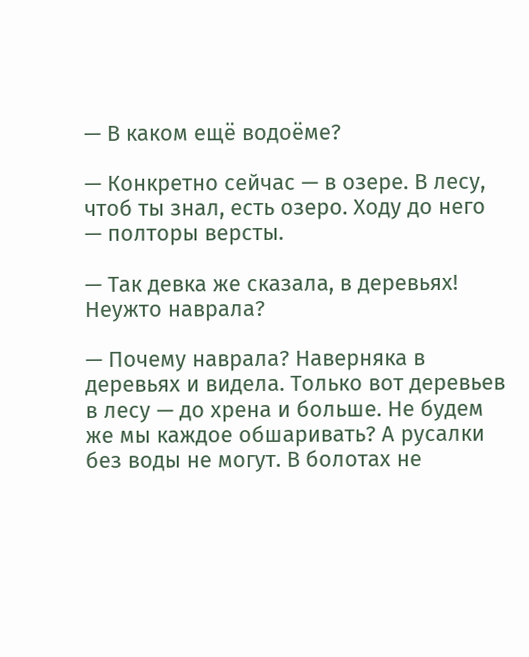— В каком ещё водоёме?

— Конкретно сейчас — в озере. В лесу, чтоб ты знал, есть озеро. Ходу до него — полторы версты.

— Так девка же сказала, в деревьях! Неужто наврала?

— Почему наврала? Наверняка в деревьях и видела. Только вот деревьев в лесу — до хрена и больше. Не будем же мы каждое обшаривать? А русалки без воды не могут. В болотах не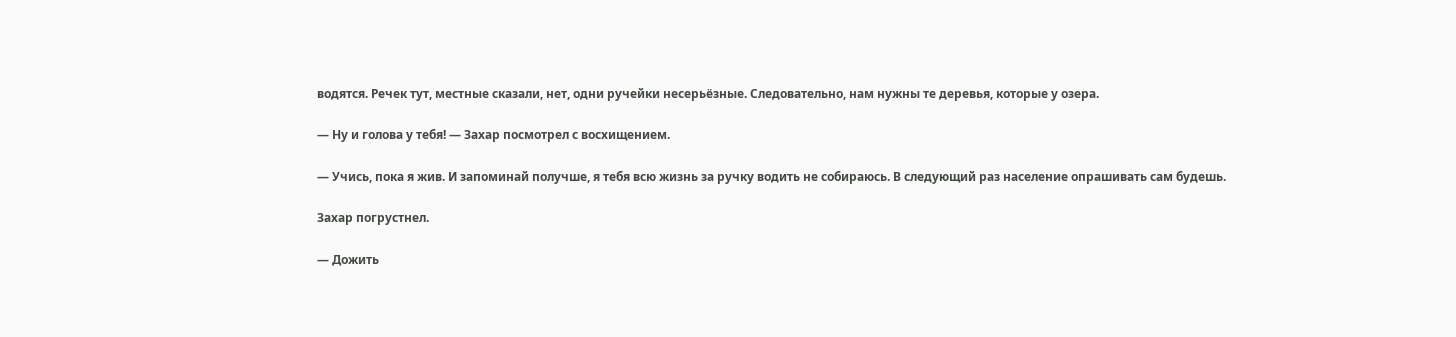водятся. Речек тут, местные сказали, нет, одни ручейки несерьёзные. Следовательно, нам нужны те деревья, которые у озера.

— Ну и голова у тебя! — Захар посмотрел с восхищением.

— Учись, пока я жив. И запоминай получше, я тебя всю жизнь за ручку водить не собираюсь. В следующий раз население опрашивать сам будешь.

Захар погрустнел.

— Дожить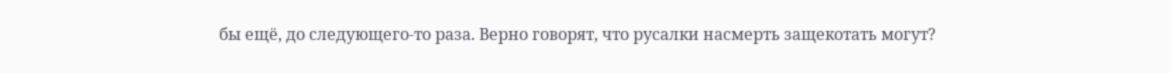бы ещё, до следующего-то раза. Верно говорят, что русалки насмерть защекотать могут?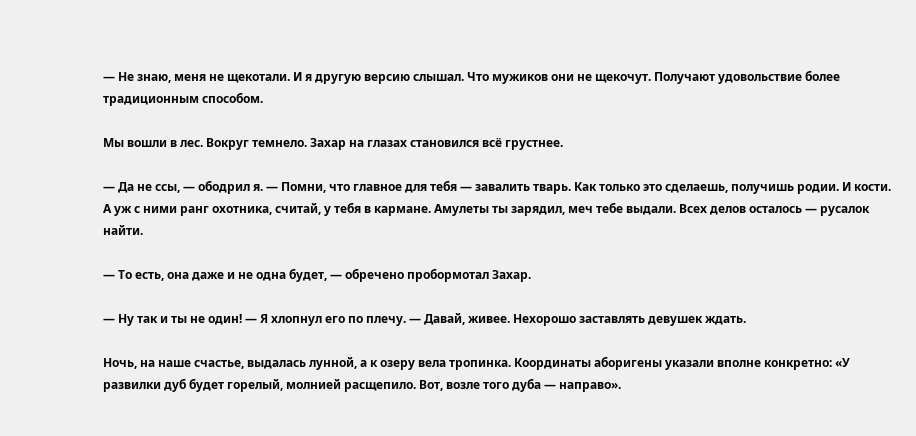— Не знаю, меня не щекотали. И я другую версию слышал. Что мужиков они не щекочут. Получают удовольствие более традиционным способом.

Мы вошли в лес. Вокруг темнело. Захар на глазах становился всё грустнее.

— Да не ссы, — ободрил я. — Помни, что главное для тебя — завалить тварь. Как только это сделаешь, получишь родии. И кости. А уж с ними ранг охотника, считай, у тебя в кармане. Амулеты ты зарядил, меч тебе выдали. Всех делов осталось — русалок найти.

— То есть, она даже и не одна будет, — обречено пробормотал Захар.

— Ну так и ты не один! — Я хлопнул его по плечу. — Давай, живее. Нехорошо заставлять девушек ждать.

Ночь, на наше счастье, выдалась лунной, а к озеру вела тропинка. Координаты аборигены указали вполне конкретно: «У развилки дуб будет горелый, молнией расщепило. Вот, возле того дуба — направо».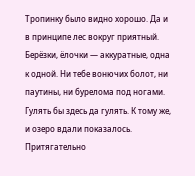Тропинку было видно хорошо. Да и в принципе лес вокруг приятный. Берёзки, ёлочки — аккуратные, одна к одной. Ни тебе вонючих болот, ни паутины, ни бурелома под ногами. Гулять бы здесь да гулять. К тому же, и озеро вдали показалось. Притягательно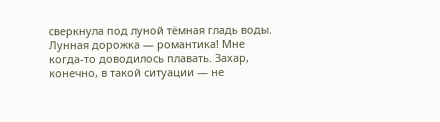сверкнула под луной тёмная гладь воды. Лунная дорожка — романтика! Мне когда-то доводилось плавать. Захар, конечно, в такой ситуации — не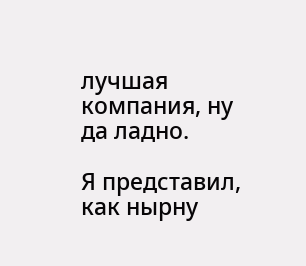лучшая компания, ну да ладно.

Я представил, как нырну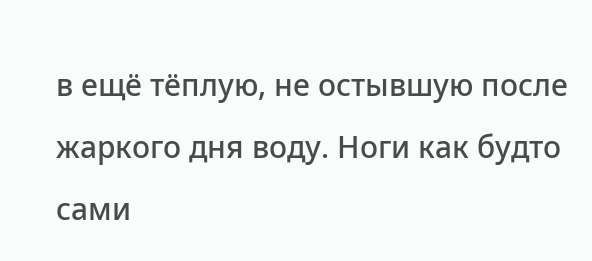в ещё тёплую, не остывшую после жаркого дня воду. Ноги как будто сами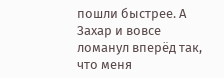пошли быстрее. А Захар и вовсе ломанул вперёд так, что меня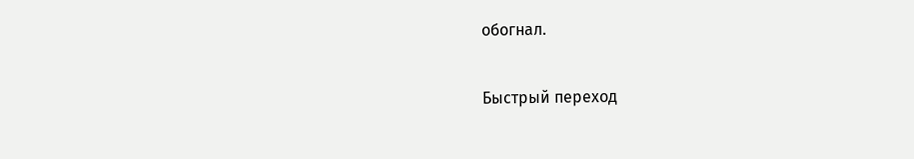обогнал.

Быстрый переход